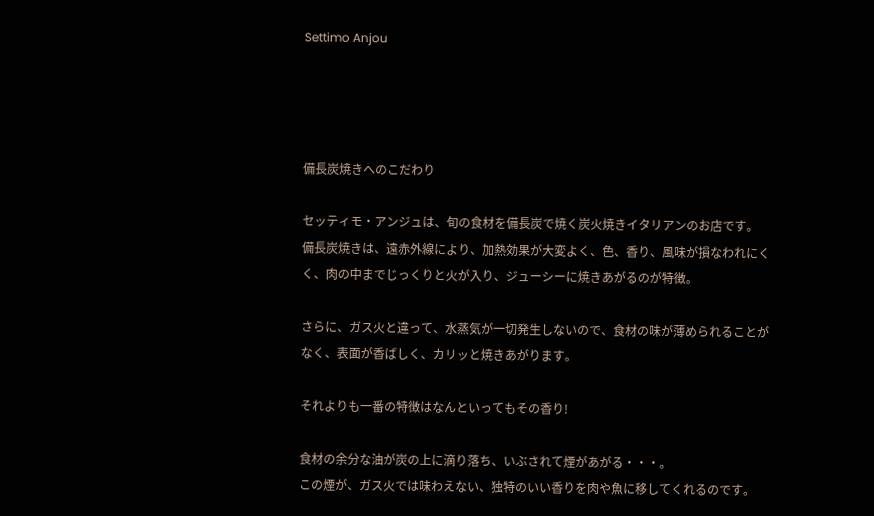Settimo Anjou




備長炭焼きへのこだわり

セッティモ・アンジュは、旬の食材を備長炭で焼く炭火焼きイタリアンのお店です。
備長炭焼きは、遠赤外線により、加熱効果が大変よく、色、香り、風味が損なわれにくく、肉の中までじっくりと火が入り、ジューシーに焼きあがるのが特徴。

さらに、ガス火と違って、水蒸気が一切発生しないので、食材の味が薄められることがなく、表面が香ばしく、カリッと焼きあがります。

それよりも一番の特徴はなんといってもその香り!

食材の余分な油が炭の上に滴り落ち、いぶされて煙があがる・・・。
この煙が、ガス火では味わえない、独特のいい香りを肉や魚に移してくれるのです。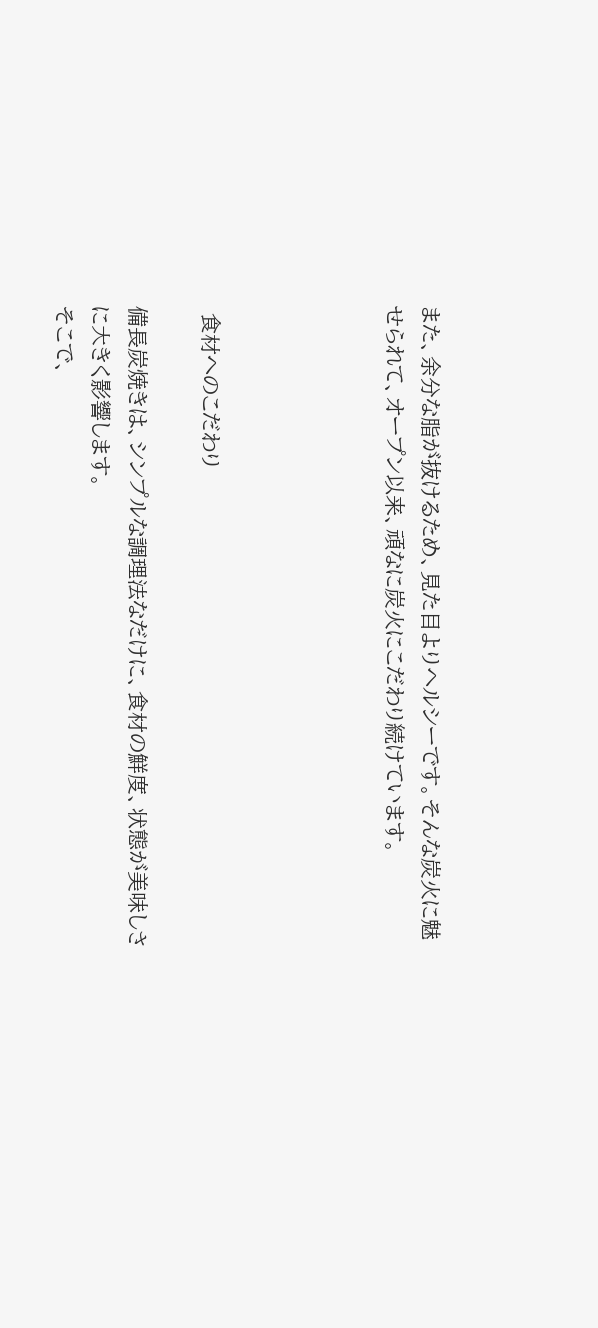また、余分な脂が抜けるため、見た目よりヘルシーです。そんな炭火に魅せられて、オープン以来、頑なに炭火にこだわり続けています。




 食材へのこだわり

備長炭焼きは、シンプルな調理法なだけに、食材の鮮度、状態が美味しさに大きく影響します。
そこで、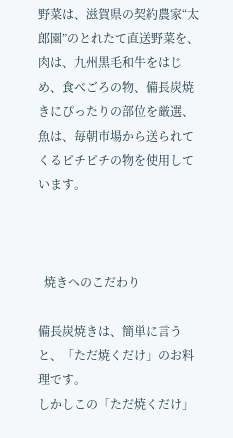野菜は、滋賀県の契約農家“太郎園”のとれたて直送野菜を、
肉は、九州黒毛和牛をはじめ、食べごろの物、備長炭焼きにぴったりの部位を厳選、魚は、毎朝市場から送られてくるピチピチの物を使用しています。



  焼きへのこだわり

備長炭焼きは、簡単に言うと、「ただ焼くだけ」のお料理です。
しかしこの「ただ焼くだけ」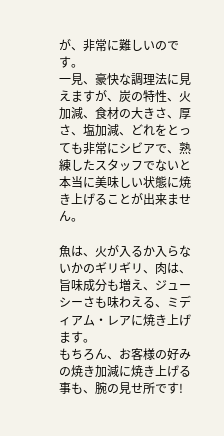が、非常に難しいのです。
一見、豪快な調理法に見えますが、炭の特性、火加減、食材の大きさ、厚さ、塩加減、どれをとっても非常にシビアで、熟練したスタッフでないと本当に美味しい状態に焼き上げることが出来ません。

魚は、火が入るか入らないかのギリギリ、肉は、旨味成分も増え、ジューシーさも味わえる、ミディアム・レアに焼き上げます。
もちろん、お客様の好みの焼き加減に焼き上げる事も、腕の見せ所です!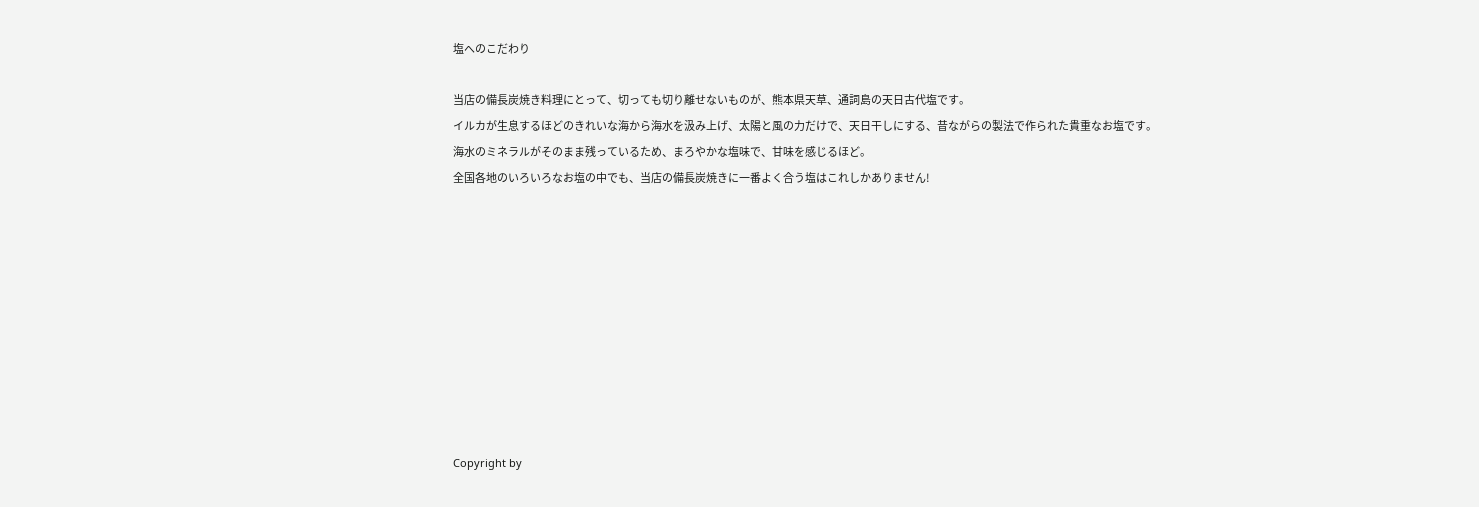塩へのこだわり

当店の備長炭焼き料理にとって、切っても切り離せないものが、熊本県天草、通詞島の天日古代塩です。
イルカが生息するほどのきれいな海から海水を汲み上げ、太陽と風の力だけで、天日干しにする、昔ながらの製法で作られた貴重なお塩です。
海水のミネラルがそのまま残っているため、まろやかな塩味で、甘味を感じるほど。
全国各地のいろいろなお塩の中でも、当店の備長炭焼きに一番よく合う塩はこれしかありません!










Copyright by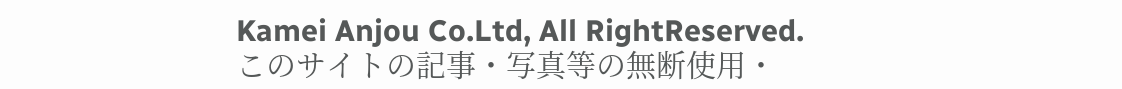Kamei Anjou Co.Ltd, All RightReserved.
このサイトの記事・写真等の無断使用・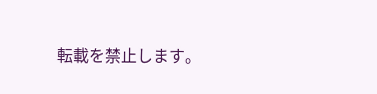転載を禁止します。